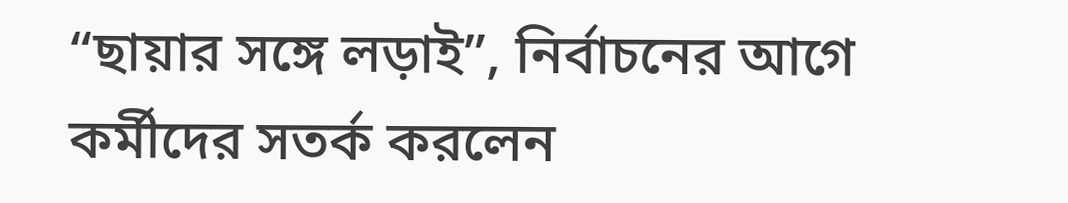“ছায়ার সঙ্গে লড়াই”, নির্বাচনের আগে কর্মীদের সতর্ক করলেন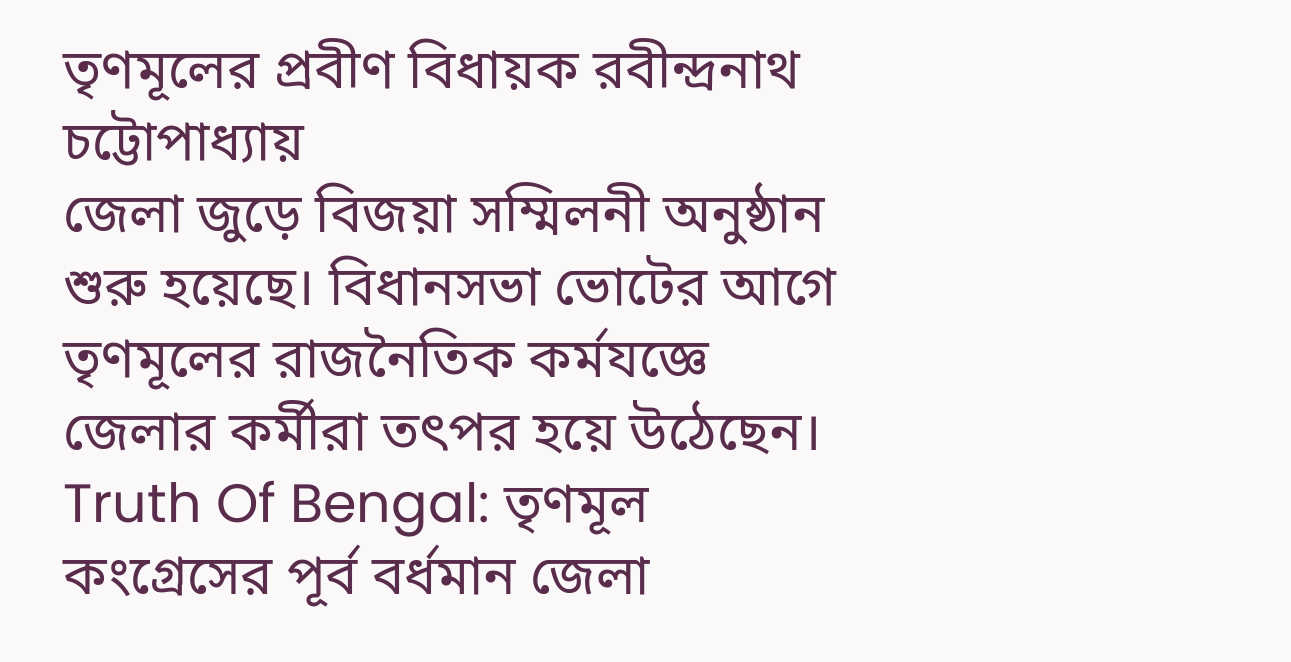তৃণমূলের প্রবীণ বিধায়ক রবীন্দ্রনাথ চট্টোপাধ্যায়
জেলা জুড়ে বিজয়া সম্মিলনী অনুষ্ঠান শুরু হয়েছে। বিধানসভা ভোটের আগে তৃণমূলের রাজনৈতিক কর্মযজ্ঞে জেলার কর্মীরা তৎপর হয়ে উঠেছেন।
Truth Of Bengal: তৃণমূল কংগ্রেসের পূর্ব বর্ধমান জেলা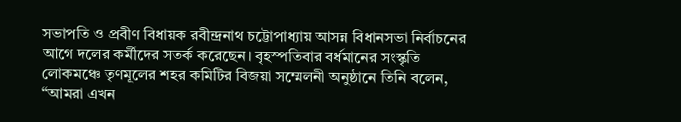সভাপতি ও প্রবীণ বিধায়ক রবীন্দ্রনাথ চট্টোপাধ্যায় আসন্ন বিধানসভা নির্বাচনের আগে দলের কর্মীদের সতর্ক করেছেন। বৃহস্পতিবার বর্ধমানের সংস্কৃতি লোকমঞ্চে তৃণমূলের শহর কমিটির বিজয়া সম্মেলনী অনুষ্ঠানে তিনি বলেন, “আমরা এখন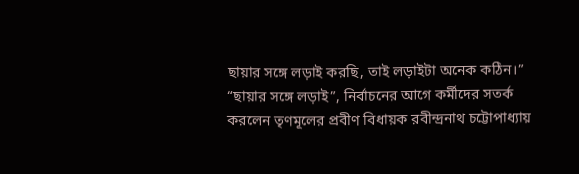ছায়ার সঙ্গে লড়াই করছি, তাই লড়াইটা অনেক কঠিন।”
“ছায়ার সঙ্গে লড়াই”, নির্বাচনের আগে কর্মীদের সতর্ক করলেন তৃণমূলের প্রবীণ বিধায়ক রবীন্দ্রনাথ চট্টোপাধ্যায়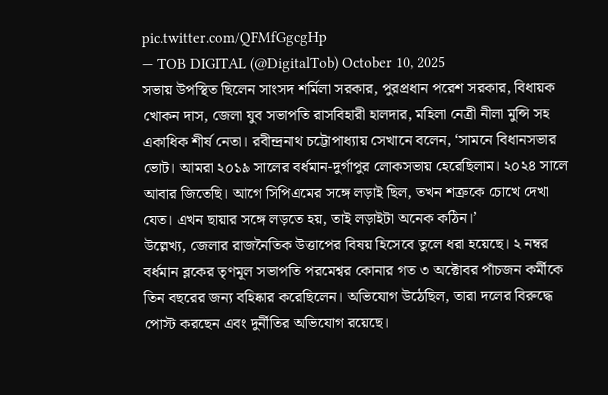pic.twitter.com/QFMfGgcgHp
— TOB DIGITAL (@DigitalTob) October 10, 2025
সভায় উপস্থিত ছিলেন সাংসদ শর্মিলা সরকার, পুরপ্রধান পরেশ সরকার, বিধায়ক খোকন দাস, জেলা যুব সভাপতি রাসবিহারী হালদার, মহিলা নেত্রী নীলা মুন্সি সহ একাধিক শীর্ষ নেতা। রবীন্দ্রনাথ চট্টোপাধ্যায় সেখানে বলেন, ‘সামনে বিধানসভার ভোট। আমরা ২০১৯ সালের বর্ধমান-দুর্গাপুর লোকসভায় হেরেছিলাম। ২০২৪ সালে আবার জিতেছি। আগে সিপিএমের সঙ্গে লড়াই ছিল, তখন শত্রুকে চোখে দেখা যেত। এখন ছায়ার সঙ্গে লড়তে হয়, তাই লড়াইটা অনেক কঠিন।’
উল্লেখ্য, জেলার রাজনৈতিক উত্তাপের বিষয় হিসেবে তুলে ধরা হয়েছে। ২ নম্বর বর্ধমান ব্লকের তৃণমূল সভাপতি পরমেশ্বর কোনার গত ৩ অক্টোবর পাঁচজন কর্মীকে তিন বছরের জন্য বহিষ্কার করেছিলেন। অভিযোগ উঠেছিল, তারা দলের বিরুদ্ধে পোস্ট করছেন এবং দুর্নীতির অভিযোগ রয়েছে।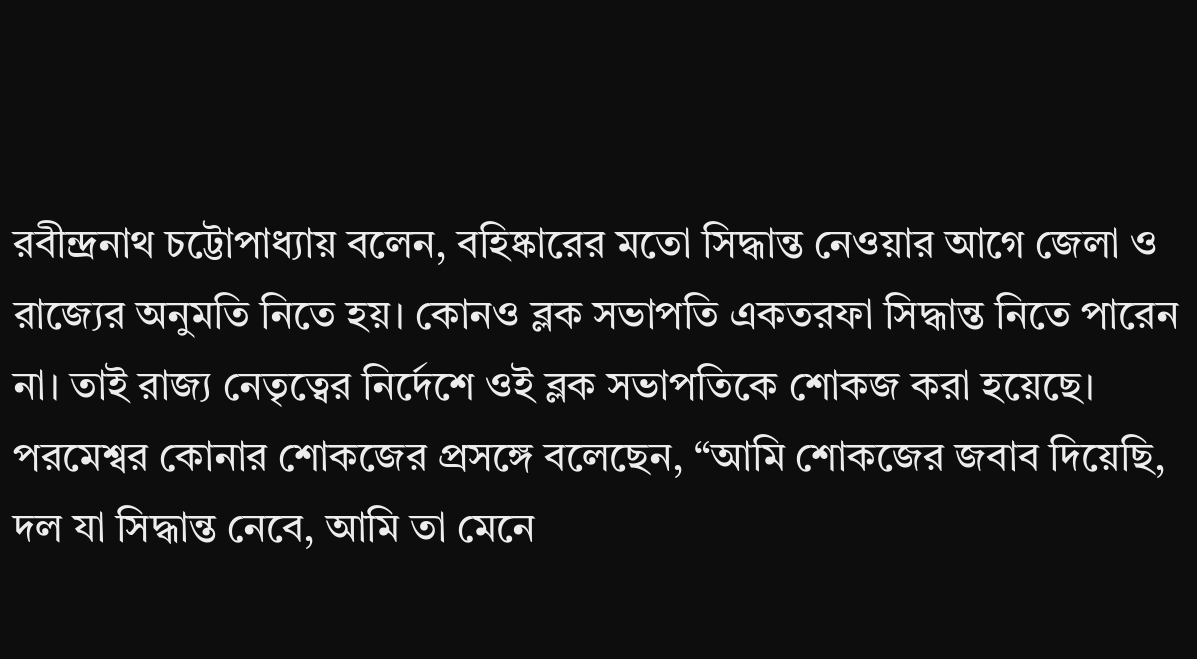রবীন্দ্রনাথ চট্টোপাধ্যায় বলেন, বহিষ্কারের মতো সিদ্ধান্ত নেওয়ার আগে জেলা ও রাজ্যের অনুমতি নিতে হয়। কোনও ব্লক সভাপতি একতরফা সিদ্ধান্ত নিতে পারেন না। তাই রাজ্য নেতৃত্বের নির্দেশে ওই ব্লক সভাপতিকে শোকজ করা হয়েছে।
পরমেশ্বর কোনার শোকজের প্রসঙ্গে বলেছেন, “আমি শোকজের জবাব দিয়েছি, দল যা সিদ্ধান্ত নেবে, আমি তা মেনে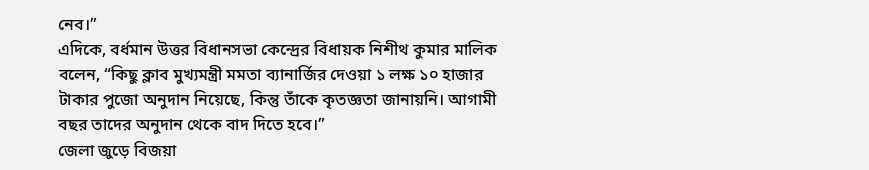নেব।”
এদিকে, বর্ধমান উত্তর বিধানসভা কেন্দ্রের বিধায়ক নিশীথ কুমার মালিক বলেন, “কিছু ক্লাব মুখ্যমন্ত্রী মমতা ব্যানার্জির দেওয়া ১ লক্ষ ১০ হাজার টাকার পুজো অনুদান নিয়েছে, কিন্তু তাঁকে কৃতজ্ঞতা জানায়নি। আগামী বছর তাদের অনুদান থেকে বাদ দিতে হবে।”
জেলা জুড়ে বিজয়া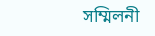সম্মিলনী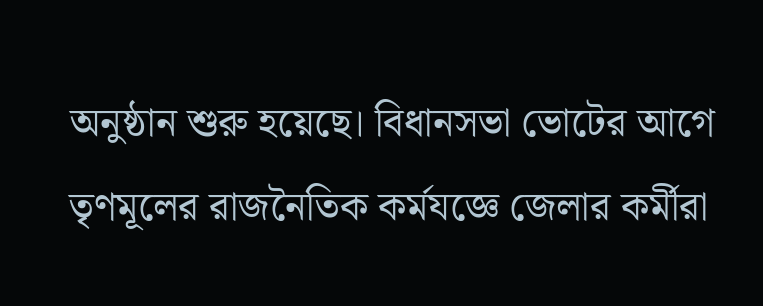অনুষ্ঠান শুরু হয়েছে। বিধানসভা ভোটের আগে তৃণমূলের রাজনৈতিক কর্মযজ্ঞে জেলার কর্মীরা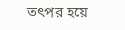তৎপর হয়ে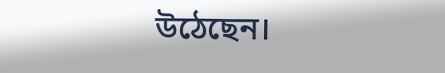উঠেছেন।